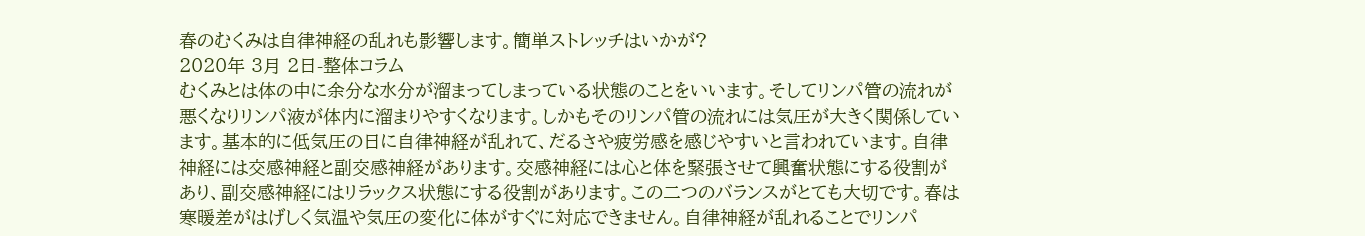春のむくみは自律神経の乱れも影響します。簡単ストレッチはいかが?
2020年 3月 2日-整体コラム
むくみとは体の中に余分な水分が溜まってしまっている状態のことをいいます。そしてリンパ管の流れが悪くなりリンパ液が体内に溜まりやすくなります。しかもそのリンパ管の流れには気圧が大きく関係しています。基本的に低気圧の日に自律神経が乱れて、だるさや疲労感を感じやすいと言われています。自律神経には交感神経と副交感神経があります。交感神経には心と体を緊張させて興奮状態にする役割があり、副交感神経にはリラックス状態にする役割があります。この二つのバランスがとても大切です。春は寒暖差がはげしく気温や気圧の変化に体がすぐに対応できません。自律神経が乱れることでリンパ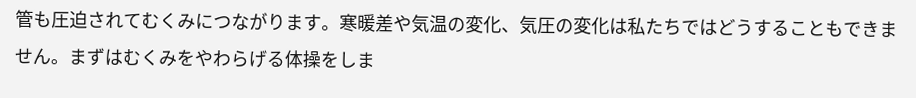管も圧迫されてむくみにつながります。寒暖差や気温の変化、気圧の変化は私たちではどうすることもできません。まずはむくみをやわらげる体操をしま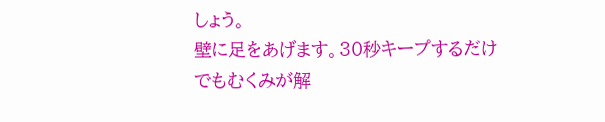しょう。
壁に足をあげます。30秒キープするだけでもむくみが解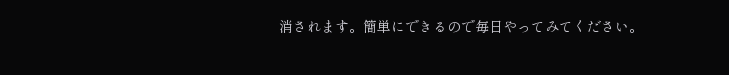消されます。簡単にできるので毎日やってみてください。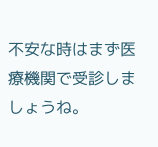不安な時はまず医療機関で受診しましょうね。